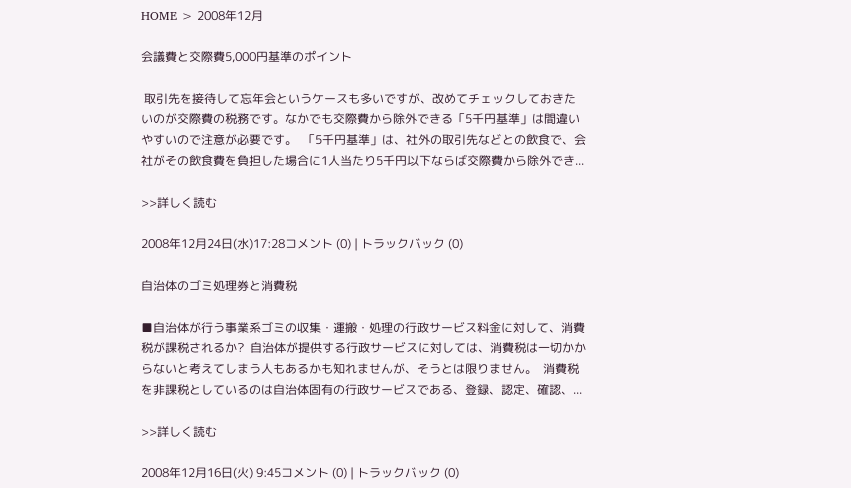HOME > 2008年12月

会議費と交際費5,000円基準のポイント

 取引先を接待して忘年会というケースも多いですが、改めてチェックしておきたいのが交際費の税務です。なかでも交際費から除外できる「5千円基準」は間違いやすいので注意が必要です。  「5千円基準」は、社外の取引先などとの飲食で、会社がその飲食費を負担した場合に1人当たり5千円以下ならば交際費から除外でき...

>>詳しく読む

2008年12月24日(水)17:28コメント (0) | トラックバック (0)

自治体のゴミ処理券と消費税

■自治体が行う事業系ゴミの収集・運搬・処理の行政サービス料金に対して、消費税が課税されるか?  自治体が提供する行政サービスに対しては、消費税は一切かからないと考えてしまう人もあるかも知れませんが、そうとは限りません。  消費税を非課税としているのは自治体固有の行政サービスである、登録、認定、確認、...

>>詳しく読む

2008年12月16日(火) 9:45コメント (0) | トラックバック (0)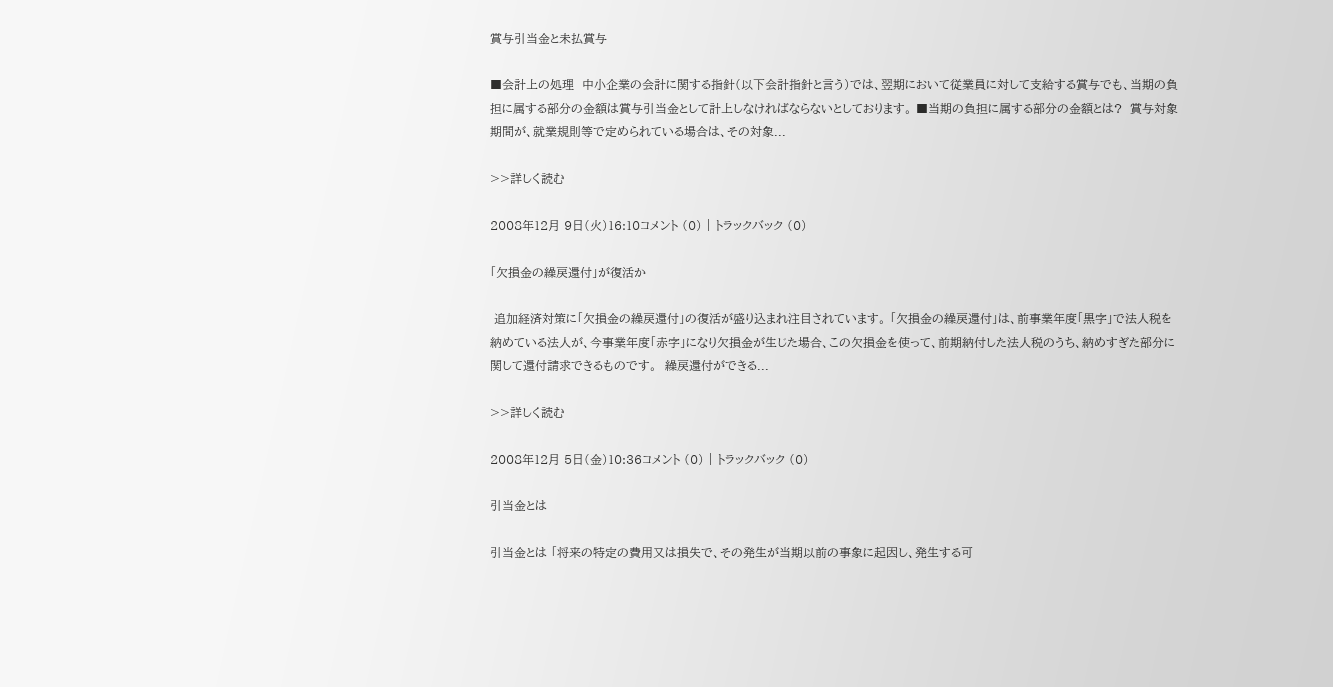賞与引当金と未払賞与

■会計上の処理  中小企業の会計に関する指針(以下会計指針と言う)では、翌期において従業員に対して支給する賞与でも、当期の負担に属する部分の金額は賞与引当金として計上しなければならないとしております。 ■当期の負担に属する部分の金額とは?  賞与対象期間が、就業規則等で定められている場合は、その対象...

>>詳しく読む

2008年12月 9日(火)16:10コメント (0) | トラックバック (0)

「欠損金の繰戻還付」が復活か

 追加経済対策に「欠損金の繰戻還付」の復活が盛り込まれ注目されています。 「欠損金の繰戻還付」は、前事業年度「黒字」で法人税を納めている法人が、今事業年度「赤字」になり欠損金が生じた場合、この欠損金を使って、前期納付した法人税のうち、納めすぎた部分に関して還付請求できるものです。  繰戻還付ができる...

>>詳しく読む

2008年12月 5日(金)10:36コメント (0) | トラックバック (0)

引当金とは

引当金とは 「将来の特定の費用又は損失で、その発生が当期以前の事象に起因し、発生する可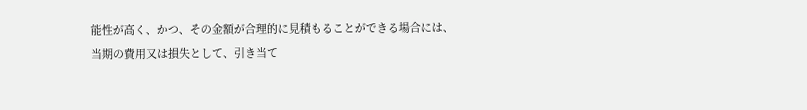能性が高く、かつ、その金額が合理的に見積もることができる場合には、当期の費用又は損失として、引き当て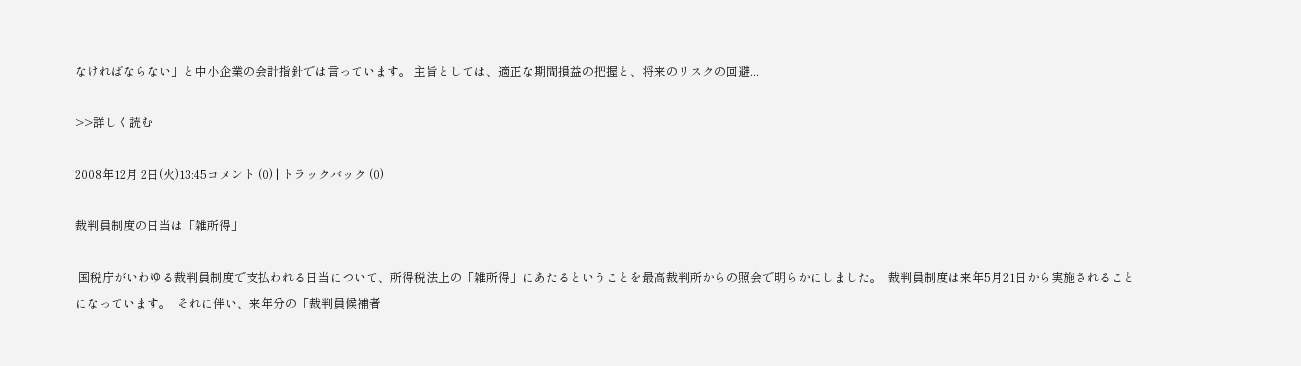なければならない」と中小企業の会計指針では言っています。 主旨としては、適正な期間損益の把握と、将来のリスクの回避...

>>詳しく読む

2008年12月 2日(火)13:45コメント (0) | トラックバック (0)

裁判員制度の日当は「雑所得」

 国税庁がいわゆる裁判員制度で支払われる日当について、所得税法上の「雑所得」にあたるということを最高裁判所からの照会で明らかにしました。  裁判員制度は来年5月21日から実施されることになっています。  それに伴い、来年分の「裁判員候補者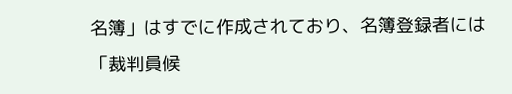名簿」はすでに作成されており、名簿登録者には「裁判員候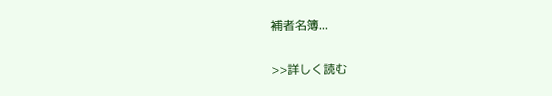補者名簿...

>>詳しく読む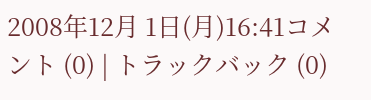2008年12月 1日(月)16:41コメント (0) | トラックバック (0)